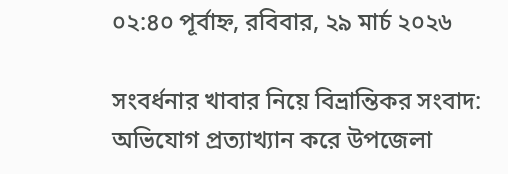০২:৪০ পূর্বাহ্ন, রবিবার, ২৯ মার্চ ২০২৬

সংবর্ধনার খাবার নিয়ে বিভ্রান্তিকর সংবাদ: অভিযোগ প্রত্যাখ্যান করে উপজেলা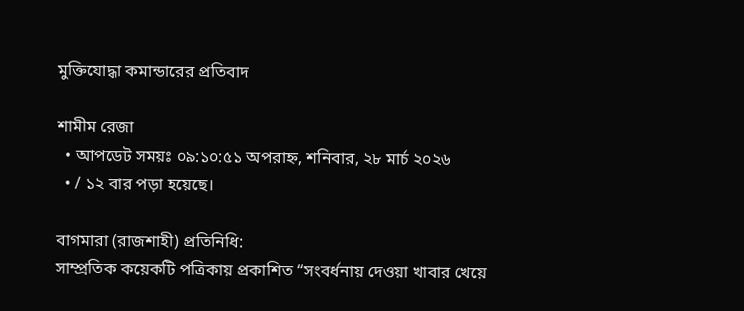মুক্তিযোদ্ধা কমান্ডারের প্রতিবাদ

শামীম রেজা
  • আপডেট সময়ঃ ০৯:১০:৫১ অপরাহ্ন, শনিবার, ২৮ মার্চ ২০২৬
  • / ১২ বার পড়া হয়েছে।

বাগমারা (রাজশাহী) প্রতিনিধি:
সাম্প্রতিক কয়েকটি পত্রিকায় প্রকাশিত “সংবর্ধনায় দেওয়া খাবার খেয়ে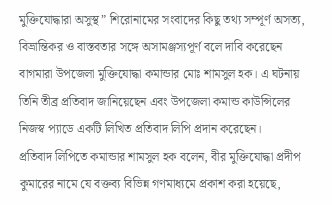মুক্তিযোদ্ধারা অসুস্থ” শিরোনামের সংবাদের কিছু তথ্য সম্পূর্ণ অসত্য, বিভ্রান্তিকর ও বাস্তবতার সঙ্গে অসামঞ্জস্যপূর্ণ বলে দাবি করেছেন বাগমারা উপজেলা মুক্তিযোদ্ধা কমান্ডার মোঃ শামসুল হক। এ ঘটনায় তিনি তীব্র প্রতিবাদ জানিয়েছেন এবং উপজেলা কমান্ড কাউন্সিলের নিজস্ব প্যাডে একটি লিখিত প্রতিবাদ লিপি প্রদান করেছেন।
প্রতিবাদ লিপিতে কমান্ডার শামসুল হক বলেন, বীর মুক্তিযোদ্ধা প্রদীপ কুমারের নামে যে বক্তব্য বিভিন্ন গণমাধ্যমে প্রকাশ করা হয়েছে,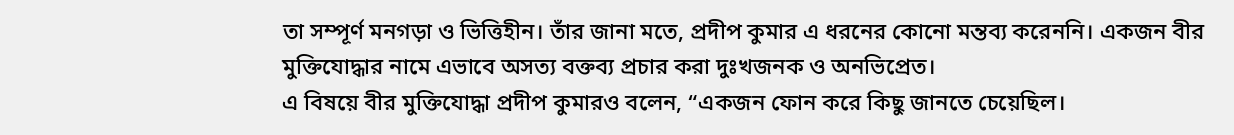তা সম্পূর্ণ মনগড়া ও ভিত্তিহীন। তাঁর জানা মতে, প্রদীপ কুমার এ ধরনের কোনো মন্তব্য করেননি। একজন বীর মুক্তিযোদ্ধার নামে এভাবে অসত্য বক্তব্য প্রচার করা দুঃখজনক ও অনভিপ্রেত।
এ বিষয়ে বীর মুক্তিযোদ্ধা প্রদীপ কুমারও বলেন, “একজন ফোন করে কিছু জানতে চেয়েছিল।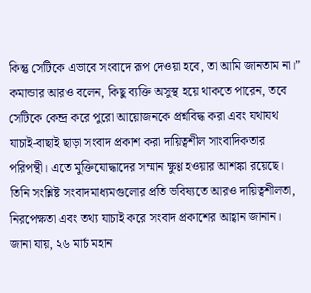কিন্তু সেটিকে এভাবে সংবাদে রূপ দেওয়া হবে, তা আমি জানতাম না।”
কমান্ডার আরও বলেন, কিছু ব্যক্তি অসুস্থ হয়ে থাকতে পারেন, তবে সেটিকে কেন্দ্র করে পুরো আয়োজনকে প্রশ্নবিদ্ধ করা এবং যথাযথ যাচাই-বাছাই ছাড়া সংবাদ প্রকাশ করা দায়িত্বশীল সাংবাদিকতার পরিপন্থী। এতে মুক্তিযোদ্ধাদের সম্মান ক্ষুণ্ণ হওয়ার আশঙ্কা রয়েছে।
তিনি সংশ্লিষ্ট সংবাদমাধ্যমগুলোর প্রতি ভবিষ্যতে আরও দায়িত্বশীলতা, নিরপেক্ষতা এবং তথ্য যাচাই করে সংবাদ প্রকাশের আহ্বান জানান।
জানা যায়, ২৬ মার্চ মহান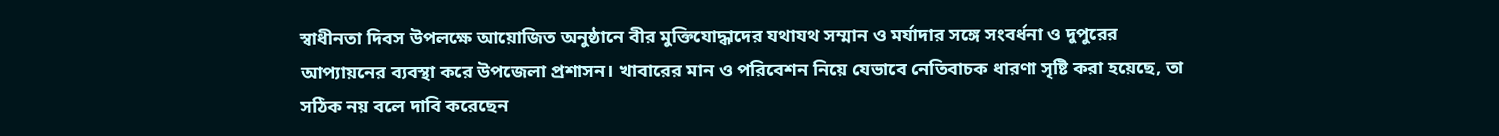স্বাধীনতা দিবস উপলক্ষে আয়োজিত অনুষ্ঠানে বীর মুক্তিযোদ্ধাদের যথাযথ সম্মান ও মর্যাদার সঙ্গে সংবর্ধনা ও দুপুরের আপ্যায়নের ব্যবস্থা করে উপজেলা প্রশাসন। খাবারের মান ও পরিবেশন নিয়ে যেভাবে নেতিবাচক ধারণা সৃষ্টি করা হয়েছে, তা সঠিক নয় বলে দাবি করেছেন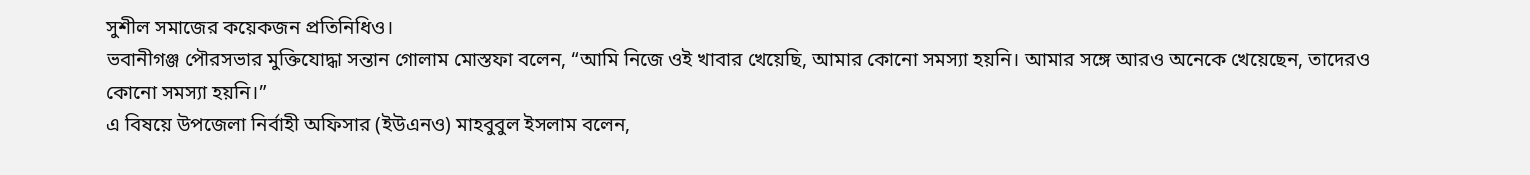সুশীল সমাজের কয়েকজন প্রতিনিধিও।
ভবানীগঞ্জ পৌরসভার মুক্তিযোদ্ধা সন্তান গোলাম মোস্তফা বলেন, “আমি নিজে ওই খাবার খেয়েছি, আমার কোনো সমস্যা হয়নি। আমার সঙ্গে আরও অনেকে খেয়েছেন, তাদেরও কোনো সমস্যা হয়নি।”
এ বিষয়ে উপজেলা নির্বাহী অফিসার (ইউএনও) মাহবুবুল ইসলাম বলেন,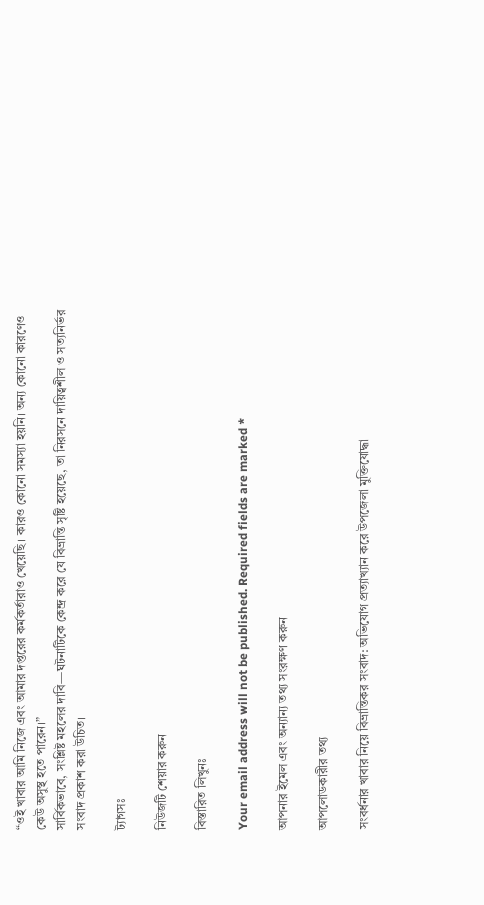“ওই খাবার আমি নিজে এবং আমার দপ্তরের কর্মকর্তারাও খেয়েছি। কারও কোনো সমস্যা হয়নি। অন্য কোনো কারণেও কেউ অসুস্থ হতে পারেন।”
সার্বিকভাবে, সংশ্লিষ্ট মহলের দাবি—ঘটনাটিকে কেন্দ্র করে যে বিভ্রান্তি সৃষ্টি হয়েছে, তা নিরসনে দায়িত্বশীল ও সত্যনির্ভর সংবাদ প্রকাশ করা উচিত।

ট্যাগসঃ

নিউজটি শেয়ার করুন

বিস্তারিত লিখুনঃ

Your email address will not be published. Required fields are marked *

আপনার ইমেল এবং অন্যান্য তথ্য সংরক্ষণ করুন

আপলোডকারীর তথ্য

সংবর্ধনার খাবার নিয়ে বিভ্রান্তিকর সংবাদ: অভিযোগ প্রত্যাখ্যান করে উপজেলা মুক্তিযোদ্ধা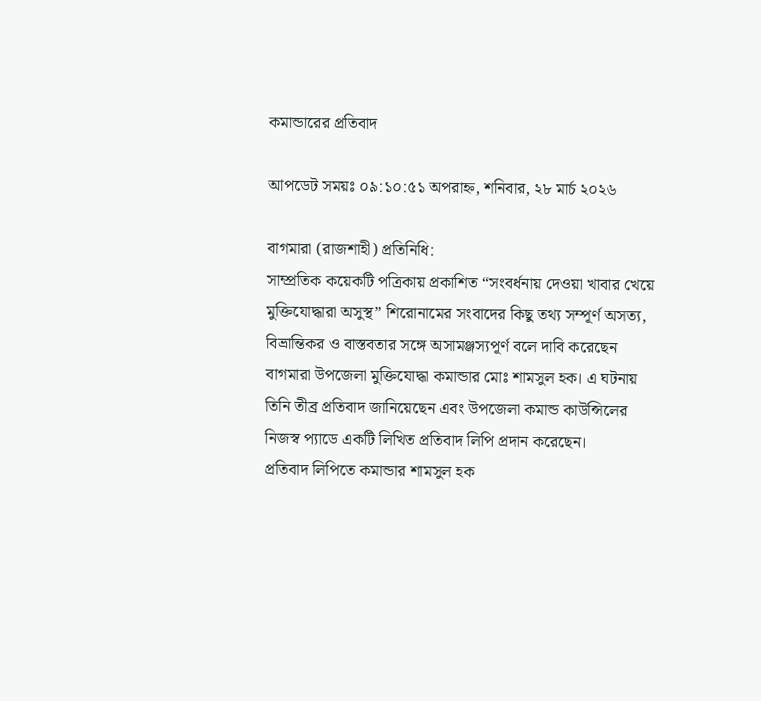কমান্ডারের প্রতিবাদ

আপডেট সময়ঃ ০৯:১০:৫১ অপরাহ্ন, শনিবার, ২৮ মার্চ ২০২৬

বাগমারা (রাজশাহী) প্রতিনিধি:
সাম্প্রতিক কয়েকটি পত্রিকায় প্রকাশিত “সংবর্ধনায় দেওয়া খাবার খেয়ে মুক্তিযোদ্ধারা অসুস্থ” শিরোনামের সংবাদের কিছু তথ্য সম্পূর্ণ অসত্য, বিভ্রান্তিকর ও বাস্তবতার সঙ্গে অসামঞ্জস্যপূর্ণ বলে দাবি করেছেন বাগমারা উপজেলা মুক্তিযোদ্ধা কমান্ডার মোঃ শামসুল হক। এ ঘটনায় তিনি তীব্র প্রতিবাদ জানিয়েছেন এবং উপজেলা কমান্ড কাউন্সিলের নিজস্ব প্যাডে একটি লিখিত প্রতিবাদ লিপি প্রদান করেছেন।
প্রতিবাদ লিপিতে কমান্ডার শামসুল হক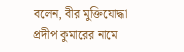বলেন, বীর মুক্তিযোদ্ধা প্রদীপ কুমারের নামে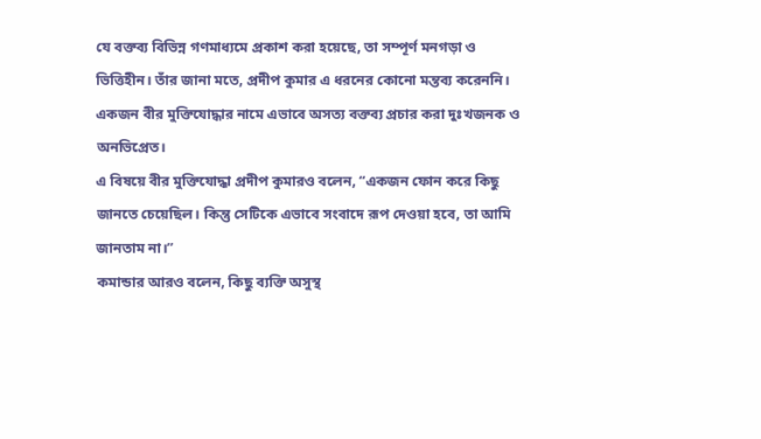যে বক্তব্য বিভিন্ন গণমাধ্যমে প্রকাশ করা হয়েছে, তা সম্পূর্ণ মনগড়া ও ভিত্তিহীন। তাঁর জানা মতে, প্রদীপ কুমার এ ধরনের কোনো মন্তব্য করেননি। একজন বীর মুক্তিযোদ্ধার নামে এভাবে অসত্য বক্তব্য প্রচার করা দুঃখজনক ও অনভিপ্রেত।
এ বিষয়ে বীর মুক্তিযোদ্ধা প্রদীপ কুমারও বলেন, “একজন ফোন করে কিছু জানতে চেয়েছিল। কিন্তু সেটিকে এভাবে সংবাদে রূপ দেওয়া হবে, তা আমি জানতাম না।”
কমান্ডার আরও বলেন, কিছু ব্যক্তি অসুস্থ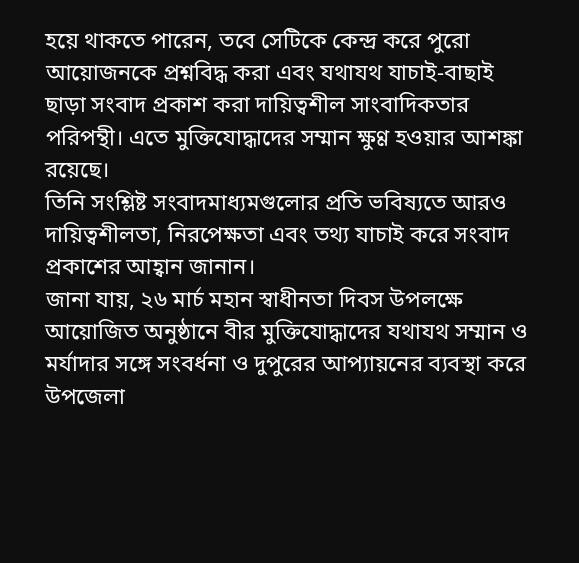হয়ে থাকতে পারেন, তবে সেটিকে কেন্দ্র করে পুরো আয়োজনকে প্রশ্নবিদ্ধ করা এবং যথাযথ যাচাই-বাছাই ছাড়া সংবাদ প্রকাশ করা দায়িত্বশীল সাংবাদিকতার পরিপন্থী। এতে মুক্তিযোদ্ধাদের সম্মান ক্ষুণ্ণ হওয়ার আশঙ্কা রয়েছে।
তিনি সংশ্লিষ্ট সংবাদমাধ্যমগুলোর প্রতি ভবিষ্যতে আরও দায়িত্বশীলতা, নিরপেক্ষতা এবং তথ্য যাচাই করে সংবাদ প্রকাশের আহ্বান জানান।
জানা যায়, ২৬ মার্চ মহান স্বাধীনতা দিবস উপলক্ষে আয়োজিত অনুষ্ঠানে বীর মুক্তিযোদ্ধাদের যথাযথ সম্মান ও মর্যাদার সঙ্গে সংবর্ধনা ও দুপুরের আপ্যায়নের ব্যবস্থা করে উপজেলা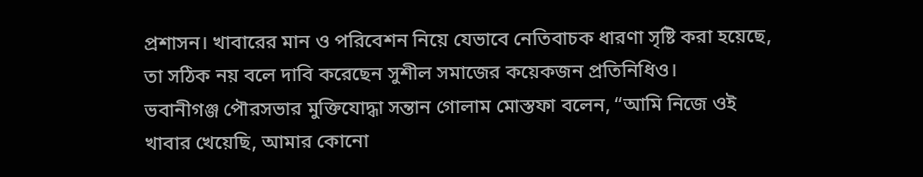প্রশাসন। খাবারের মান ও পরিবেশন নিয়ে যেভাবে নেতিবাচক ধারণা সৃষ্টি করা হয়েছে, তা সঠিক নয় বলে দাবি করেছেন সুশীল সমাজের কয়েকজন প্রতিনিধিও।
ভবানীগঞ্জ পৌরসভার মুক্তিযোদ্ধা সন্তান গোলাম মোস্তফা বলেন, “আমি নিজে ওই খাবার খেয়েছি, আমার কোনো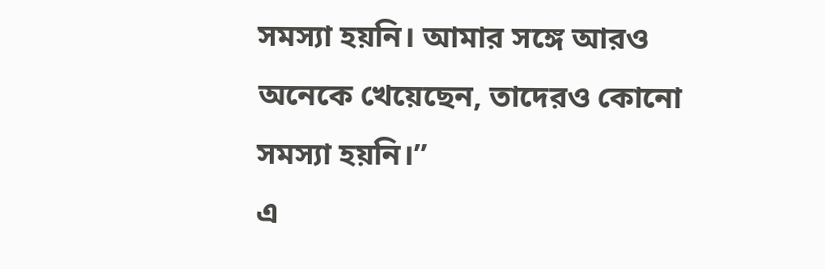সমস্যা হয়নি। আমার সঙ্গে আরও অনেকে খেয়েছেন, তাদেরও কোনো সমস্যা হয়নি।”
এ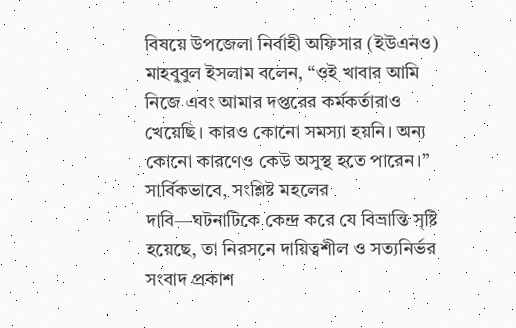বিষয়ে উপজেলা নির্বাহী অফিসার (ইউএনও) মাহবুবুল ইসলাম বলেন, “ওই খাবার আমি নিজে এবং আমার দপ্তরের কর্মকর্তারাও খেয়েছি। কারও কোনো সমস্যা হয়নি। অন্য কোনো কারণেও কেউ অসুস্থ হতে পারেন।”
সার্বিকভাবে, সংশ্লিষ্ট মহলের দাবি—ঘটনাটিকে কেন্দ্র করে যে বিভ্রান্তি সৃষ্টি হয়েছে, তা নিরসনে দায়িত্বশীল ও সত্যনির্ভর সংবাদ প্রকাশ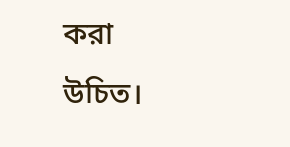করা উচিত।